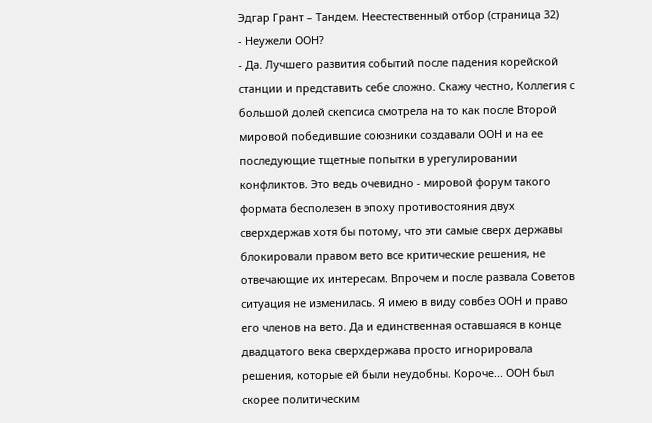Эдгар Грант – Тандем. Неестественный отбор (страница 32)
- Неужели ООН?
- Да. Лучшего развития событий после падения корейской станции и представить себе сложно. Скажу честно, Коллегия с большой долей скепсиса смотрела на то как после Второй мировой победившие союзники создавали ООН и на ее последующие тщетные попытки в урегулировании конфликтов. Это ведь очевидно - мировой форум такого формата бесполезен в эпоху противостояния двух сверхдержав хотя бы потому, что эти самые сверх державы блокировали правом вето все критические решения, не отвечающие их интересам. Впрочем и после развала Советов ситуация не изменилась. Я имею в виду совбез ООН и право его членов на вето. Да и единственная оставшаяся в конце двадцатого века сверхдержава просто игнорировала решения, которые ей были неудобны. Короче... ООН был скорее политическим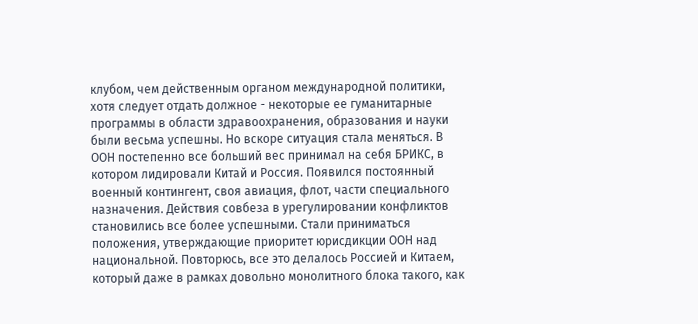клубом, чем действенным органом международной политики, хотя следует отдать должное - некоторые ее гуманитарные программы в области здравоохранения, образования и науки были весьма успешны. Но вскоре ситуация стала меняться. В ООН постепенно все больший вес принимал на себя БРИКС, в котором лидировали Китай и Россия. Появился постоянный военный контингент, своя авиация, флот, части специального назначения. Действия совбеза в урегулировании конфликтов становились все более успешными. Стали приниматься положения, утверждающие приоритет юрисдикции ООН над национальной. Повторюсь, все это делалось Россией и Китаем, который даже в рамках довольно монолитного блока такого, как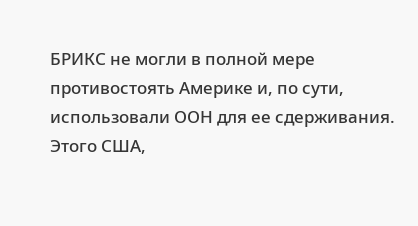БРИКС не могли в полной мере противостоять Америке и, по сути, использовали ООН для ее сдерживания. Этого США,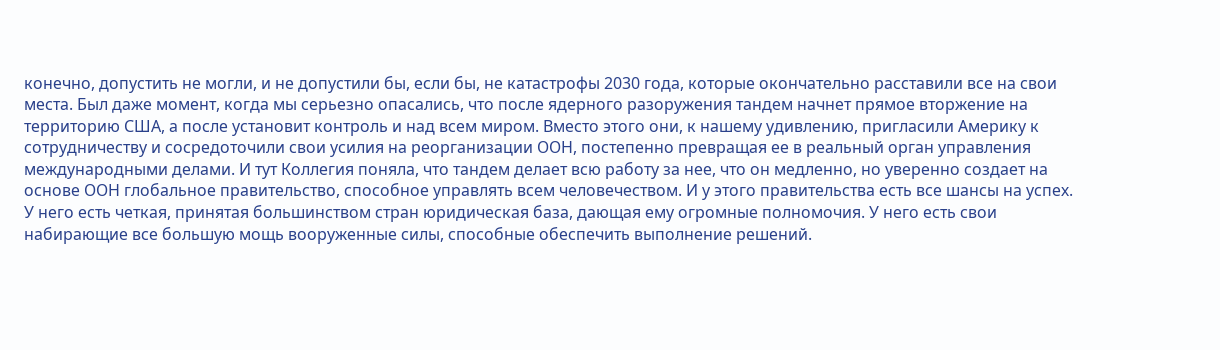конечно, допустить не могли, и не допустили бы, если бы, не катастрофы 2030 года, которые окончательно расставили все на свои места. Был даже момент, когда мы серьезно опасались, что после ядерного разоружения тандем начнет прямое вторжение на территорию США, а после установит контроль и над всем миром. Вместо этого они, к нашему удивлению, пригласили Америку к сотрудничеству и сосредоточили свои усилия на реорганизации ООН, постепенно превращая ее в реальный орган управления международными делами. И тут Коллегия поняла, что тандем делает всю работу за нее, что он медленно, но уверенно создает на основе ООН глобальное правительство, способное управлять всем человечеством. И у этого правительства есть все шансы на успех. У него есть четкая, принятая большинством стран юридическая база, дающая ему огромные полномочия. У него есть свои набирающие все большую мощь вооруженные силы, способные обеспечить выполнение решений.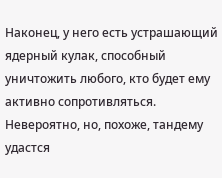Наконец, у него есть устрашающий ядерный кулак, способный уничтожить любого, кто будет ему активно сопротивляться. Невероятно, но, похоже, тандему удастся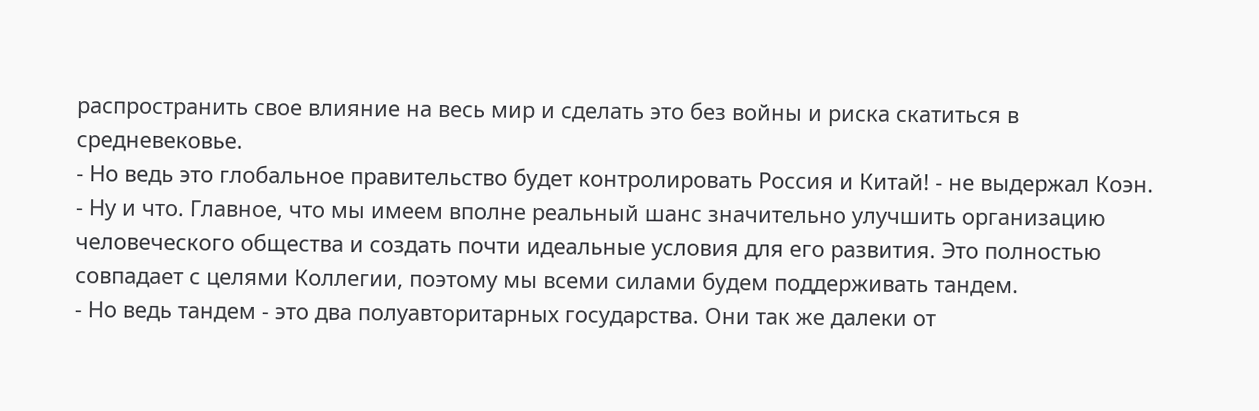распространить свое влияние на весь мир и сделать это без войны и риска скатиться в средневековье.
- Но ведь это глобальное правительство будет контролировать Россия и Китай! - не выдержал Коэн.
- Ну и что. Главное, что мы имеем вполне реальный шанс значительно улучшить организацию человеческого общества и создать почти идеальные условия для его развития. Это полностью совпадает с целями Коллегии, поэтому мы всеми силами будем поддерживать тандем.
- Но ведь тандем - это два полуавторитарных государства. Они так же далеки от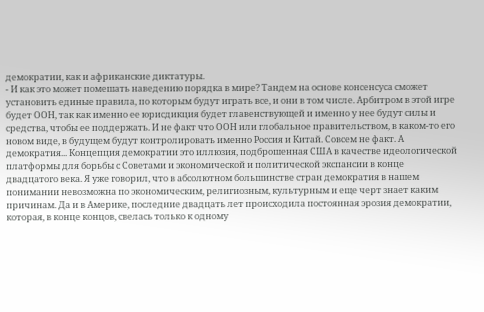демократии, как и африканские диктатуры.
- И как это может помешать наведению порядка в мире? Тандем на основе консенсуса сможет установить единые правила, по которым будут играть все, и они в том числе. Арбитром в этой игре будет ООН, так как именно ее юрисдикция будет главенствующей и именно у нее будут силы и средства, чтобы ее поддержать. И не факт что ООН или глобальное правительством, в каком-то его новом виде, в будущем будут контролировать именно Россия и Китай. Совсем не факт. А демократия... Концепция демократии это иллюзия, подброшенная США в качестве идеологической платформы для борьбы с Советами и экономической и политической экспансии в конце двадцатого века. Я уже говорил, что в абсолютном большинстве стран демократия в нашем понимании невозможна по экономическим, религиозным, культурным и еще черт знает каким причинам. Да и в Америке, последние двадцать лет происходила постоянная эрозия демократии, которая, в конце концов, свелась только к одному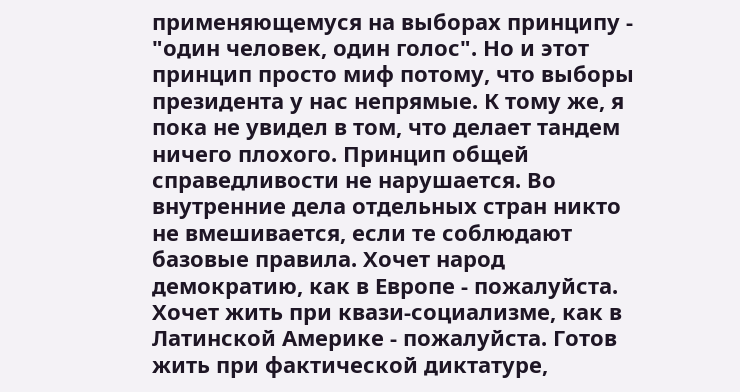применяющемуся на выборах принципу - "один человек, один голос". Но и этот принцип просто миф потому, что выборы президента у нас непрямые. К тому же, я пока не увидел в том, что делает тандем ничего плохого. Принцип общей справедливости не нарушается. Во внутренние дела отдельных стран никто не вмешивается, если те соблюдают базовые правила. Хочет народ демократию, как в Европе - пожалуйста. Хочет жить при квази-социализме, как в Латинской Америке - пожалуйста. Готов жить при фактической диктатуре,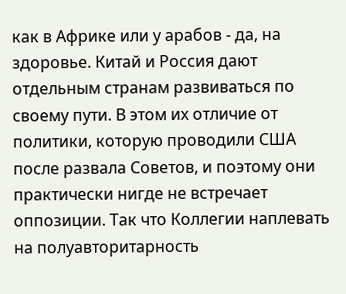как в Африке или у арабов - да, на здоровье. Китай и Россия дают отдельным странам развиваться по своему пути. В этом их отличие от политики, которую проводили США после развала Советов, и поэтому они практически нигде не встречает оппозиции. Так что Коллегии наплевать на полуавторитарность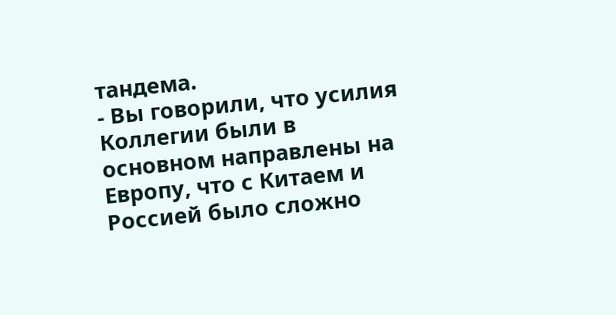тандема.
- Вы говорили, что усилия Коллегии были в основном направлены на Европу, что с Китаем и Россией было сложно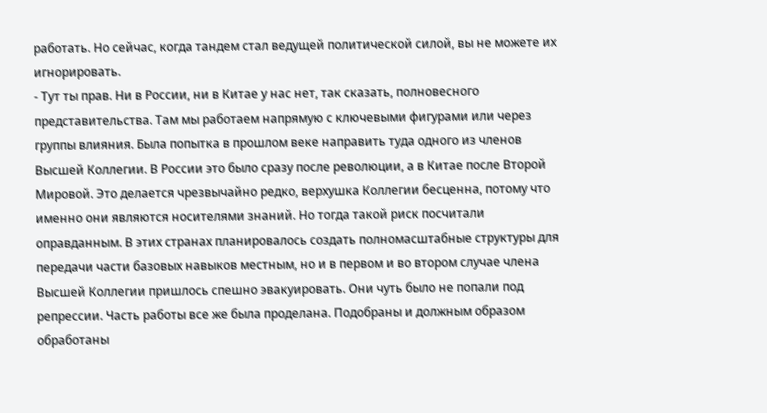работать. Но сейчас, когда тандем стал ведущей политической силой, вы не можете их игнорировать.
- Тут ты прав. Ни в России, ни в Китае у нас нет, так сказать, полновесного представительства. Там мы работаем напрямую с ключевыми фигурами или через группы влияния. Была попытка в прошлом веке направить туда одного из членов Высшей Коллегии. В России это было сразу после революции, а в Китае после Второй Мировой. Это делается чрезвычайно редко, верхушка Коллегии бесценна, потому что именно они являются носителями знаний. Но тогда такой риск посчитали оправданным. В этих странах планировалось создать полномасштабные структуры для передачи части базовых навыков местным, но и в первом и во втором случае члена Высшей Коллегии пришлось спешно эвакуировать. Они чуть было не попали под репрессии. Часть работы все же была проделана. Подобраны и должным образом обработаны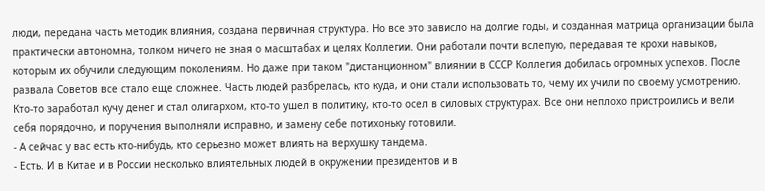люди, передана часть методик влияния, создана первичная структура. Но все это зависло на долгие годы, и созданная матрица организации была практически автономна, толком ничего не зная о масштабах и целях Коллегии. Они работали почти вслепую, передавая те крохи навыков, которым их обучили следующим поколениям. Но даже при таком "дистанционном" влиянии в СССР Коллегия добилась огромных успехов. После развала Советов все стало еще сложнее. Часть людей разбрелась, кто куда, и они стали использовать то, чему их учили по своему усмотрению. Кто-то заработал кучу денег и стал олигархом, кто-то ушел в политику, кто-то осел в силовых структурах. Все они неплохо пристроились и вели себя порядочно, и поручения выполняли исправно, и замену себе потихоньку готовили.
- А сейчас у вас есть кто-нибудь, кто серьезно может влиять на верхушку тандема.
- Есть. И в Китае и в России несколько влиятельных людей в окружении президентов и в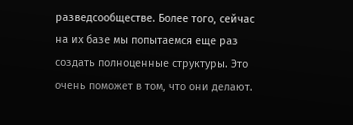разведсообществе. Более того, сейчас на их базе мы попытаемся еще раз создать полноценные структуры. Это очень поможет в том, что они делают.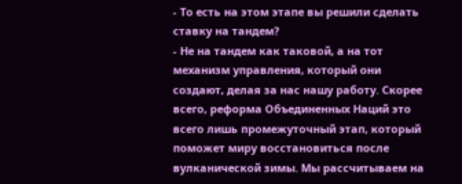- То есть на этом этапе вы решили сделать ставку на тандем?
- Не на тандем как таковой, а на тот механизм управления, который они создают, делая за нас нашу работу. Скорее всего, реформа Объединенных Наций это всего лишь промежуточный этап, который поможет миру восстановиться после вулканической зимы. Мы рассчитываем на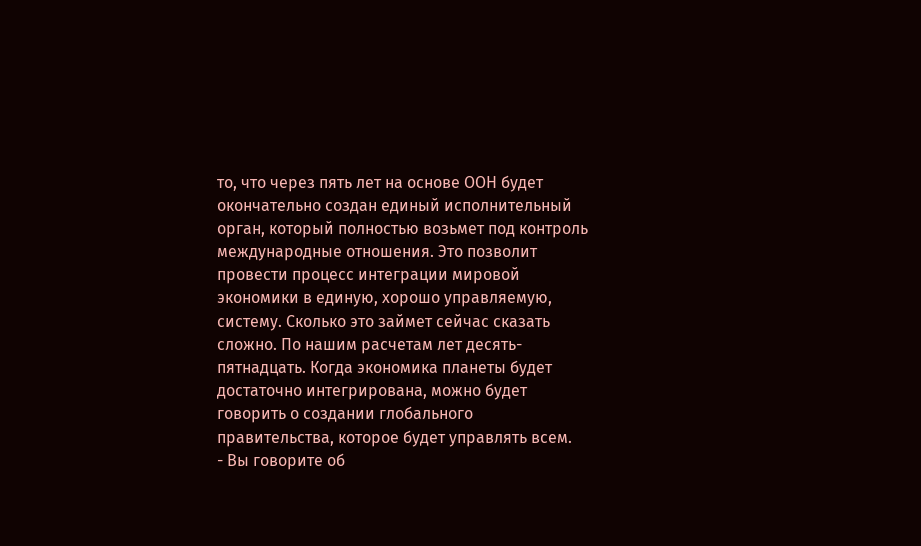то, что через пять лет на основе ООН будет окончательно создан единый исполнительный орган, который полностью возьмет под контроль международные отношения. Это позволит провести процесс интеграции мировой экономики в единую, хорошо управляемую, систему. Сколько это займет сейчас сказать сложно. По нашим расчетам лет десять-пятнадцать. Когда экономика планеты будет достаточно интегрирована, можно будет говорить о создании глобального правительства, которое будет управлять всем.
- Вы говорите об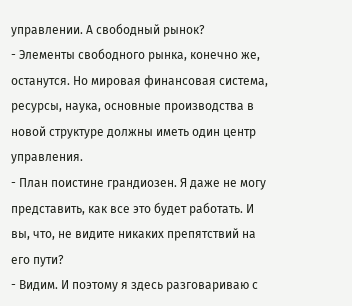управлении. А свободный рынок?
- Элементы свободного рынка, конечно же, останутся. Но мировая финансовая система, ресурсы, наука, основные производства в новой структуре должны иметь один центр управления.
- План поистине грандиозен. Я даже не могу представить, как все это будет работать. И вы, что, не видите никаких препятствий на его пути?
- Видим. И поэтому я здесь разговариваю с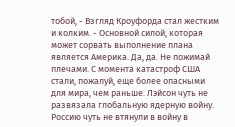тобой, - Взгляд Кроуфорда стал жестким и колким. - Основной силой, которая может сорвать выполнение плана является Америка. Да, да. Не пожимай плечами. С момента катастроф США стали, пожалуй, еще более опасными для мира, чем раньше. Лэйсон чуть не развязала глобальную ядерную войну. Россию чуть не втянули в войну в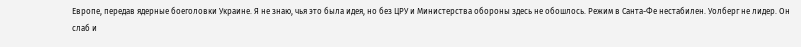Европе, передав ядерные боеголовки Украине. Я не знаю, чья это была идея, но без ЦРУ и Министерства обороны здесь не обошлось. Режим в Санта-Фе нестабилен. Уолберг не лидер. Он слаб и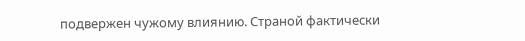подвержен чужому влиянию. Страной фактически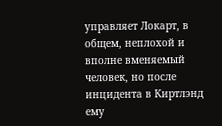управляет Локарт, в общем, неплохой и вполне вменяемый человек, но после инцидента в Киртлэнд ему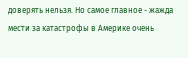доверять нельзя. Но самое главное - жажда мести за катастрофы в Америке очень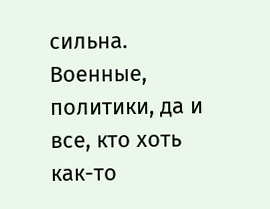сильна. Военные, политики, да и все, кто хоть как-то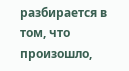разбирается в том, что произошло,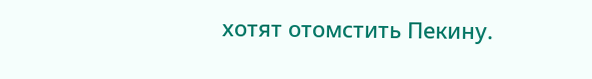хотят отомстить Пекину.